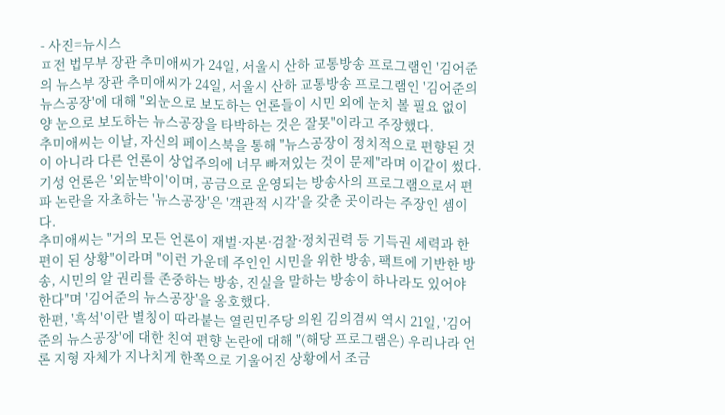- 사진=뉴시스
ㅍ전 법무부 장관 추미애씨가 24일, 서울시 산하 교통방송 프로그램인 '김어준의 뉴스부 장관 추미애씨가 24일, 서울시 산하 교통방송 프로그램인 '김어준의 뉴스공장'에 대해 "외눈으로 보도하는 언론들이 시민 외에 눈치 볼 필요 없이 양 눈으로 보도하는 뉴스공장을 타박하는 것은 잘못"이라고 주장했다.
추미애씨는 이날, 자신의 페이스북을 통해 "뉴스공장이 정치적으로 편향된 것이 아니라 다른 언론이 상업주의에 너무 빠져있는 것이 문제"라며 이같이 썼다. 기성 언론은 '외눈박이'이며, 공금으로 운영되는 방송사의 프로그램으로서 편파 논란을 자초하는 '뉴스공장'은 '객관적 시각'을 갖춘 곳이라는 주장인 셈이다.
추미애씨는 "거의 모든 언론이 재벌·자본·검찰·정치권력 등 기득권 세력과 한 편이 된 상황"이라며 "이런 가운데 주인인 시민을 위한 방송, 팩트에 기반한 방송, 시민의 알 권리를 존중하는 방송, 진실을 말하는 방송이 하나라도 있어야 한다"며 '김어준의 뉴스공장'을 옹호했다.
한편, '흑석'이란 별칭이 따라붙는 열린민주당 의원 김의겸씨 역시 21일, '김어준의 뉴스공장'에 대한 친여 편향 논란에 대해 "(해당 프로그램은) 우리나라 언론 지형 자체가 지나치게 한쪽으로 기울어진 상황에서 조금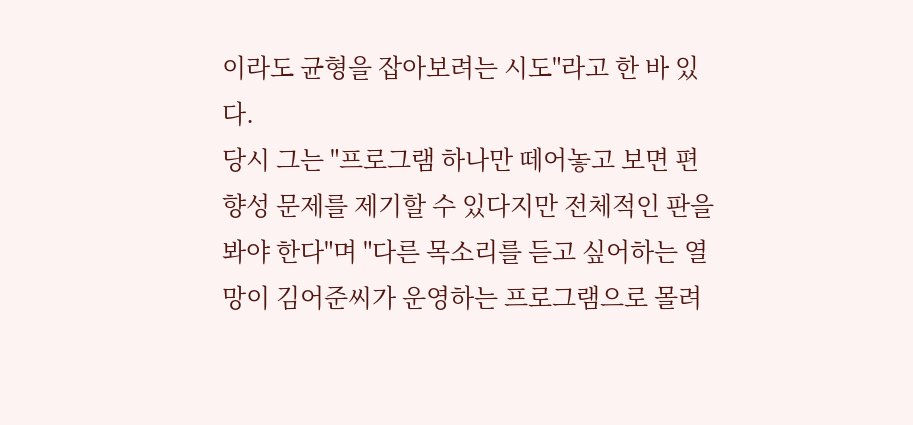이라도 균형을 잡아보려는 시도"라고 한 바 있다.
당시 그는 "프로그램 하나만 떼어놓고 보면 편향성 문제를 제기할 수 있다지만 전체적인 판을 봐야 한다"며 "다른 목소리를 듣고 싶어하는 열망이 김어준씨가 운영하는 프로그램으로 몰려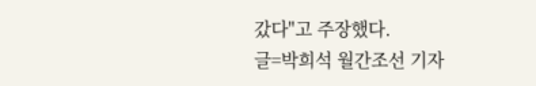갔다"고 주장했다.
글=박희석 월간조선 기자